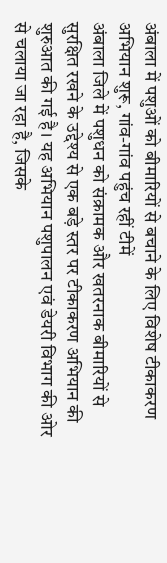अंबाला में पशुओं को बीमारियों से बचाने के लिए विशेष टीकाकरण अभियान शुरू, गांव-गांव पहुंच रहीं टीमें
अंबाला जिले में पशुधन को संक्रामक और खतरनाक बीमारियों से सुरक्षित रखने के उद्देश्य से एक बड़े स्तर पर टीकाकरण अभियान की शुरुआत की गई है। यह अभियान पशुपालन एवं डेयरी विभाग की ओर से चलाया जा रहा है, जिसके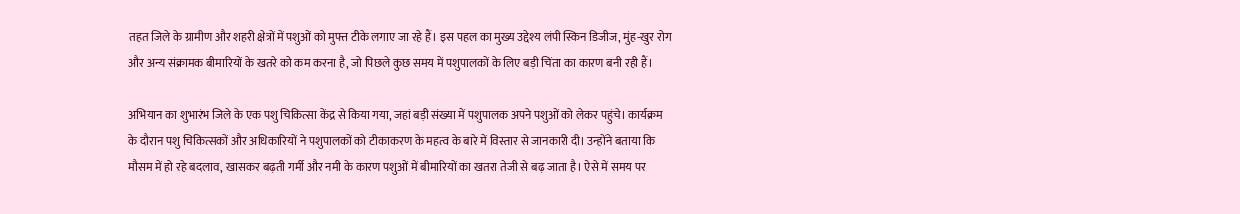तहत जिले के ग्रामीण और शहरी क्षेत्रों में पशुओं को मुफ्त टीके लगाए जा रहे हैं। इस पहल का मुख्य उद्देश्य लंपी स्किन डिजीज, मुंह-खुर रोग और अन्य संक्रामक बीमारियों के खतरे को कम करना है, जो पिछले कुछ समय में पशुपालकों के लिए बड़ी चिंता का कारण बनी रही हैं।

अभियान का शुभारंभ जिले के एक पशु चिकित्सा केंद्र से किया गया, जहां बड़ी संख्या में पशुपालक अपने पशुओं को लेकर पहुंचे। कार्यक्रम के दौरान पशु चिकित्सकों और अधिकारियों ने पशुपालकों को टीकाकरण के महत्व के बारे में विस्तार से जानकारी दी। उन्होंने बताया कि मौसम में हो रहे बदलाव, खासकर बढ़ती गर्मी और नमी के कारण पशुओं में बीमारियों का खतरा तेजी से बढ़ जाता है। ऐसे में समय पर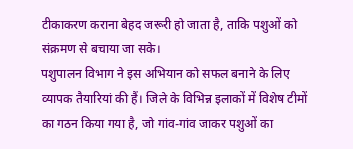टीकाकरण कराना बेहद जरूरी हो जाता है, ताकि पशुओं को संक्रमण से बचाया जा सके।
पशुपालन विभाग ने इस अभियान को सफल बनाने के लिए व्यापक तैयारियां की हैं। जिले के विभिन्न इलाकों में विशेष टीमों का गठन किया गया है, जो गांव-गांव जाकर पशुओं का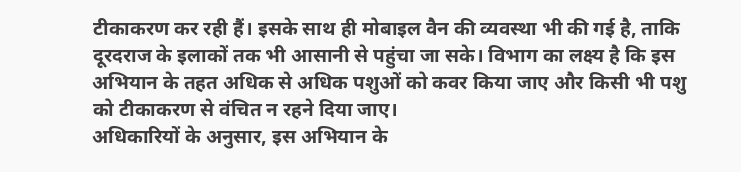टीकाकरण कर रही हैं। इसके साथ ही मोबाइल वैन की व्यवस्था भी की गई है, ताकि दूरदराज के इलाकों तक भी आसानी से पहुंचा जा सके। विभाग का लक्ष्य है कि इस अभियान के तहत अधिक से अधिक पशुओं को कवर किया जाए और किसी भी पशु को टीकाकरण से वंचित न रहने दिया जाए।
अधिकारियों के अनुसार, इस अभियान के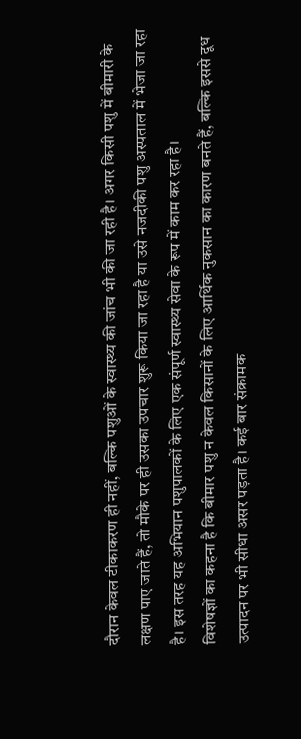दौरान केवल टीकाकरण ही नहीं, बल्कि पशुओं के स्वास्थ्य की जांच भी की जा रही है। अगर किसी पशु में बीमारी के लक्षण पाए जाते हैं, तो मौके पर ही उसका उपचार शुरू किया जा रहा है या उसे नजदीकी पशु अस्पताल में भेजा जा रहा है। इस तरह यह अभियान पशुपालकों के लिए एक संपूर्ण स्वास्थ्य सेवा के रूप में काम कर रहा है।
विशेषज्ञों का कहना है कि बीमार पशु न केवल किसानों के लिए आर्थिक नुकसान का कारण बनते हैं, बल्कि इससे दूध उत्पादन पर भी सीधा असर पड़ता है। कई बार संक्रामक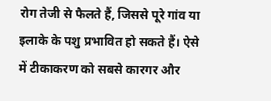रोग तेजी से फैलते हैं, जिससे पूरे गांव या इलाके के पशु प्रभावित हो सकते हैं। ऐसे में टीकाकरण को सबसे कारगर और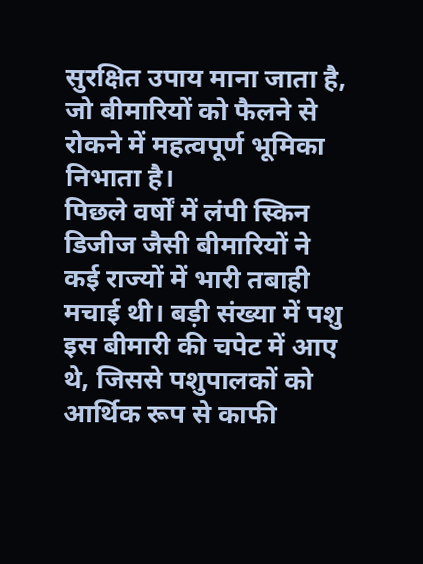सुरक्षित उपाय माना जाता है, जो बीमारियों को फैलने से रोकने में महत्वपूर्ण भूमिका निभाता है।
पिछले वर्षों में लंपी स्किन डिजीज जैसी बीमारियों ने कई राज्यों में भारी तबाही मचाई थी। बड़ी संख्या में पशु इस बीमारी की चपेट में आए थे, जिससे पशुपालकों को आर्थिक रूप से काफी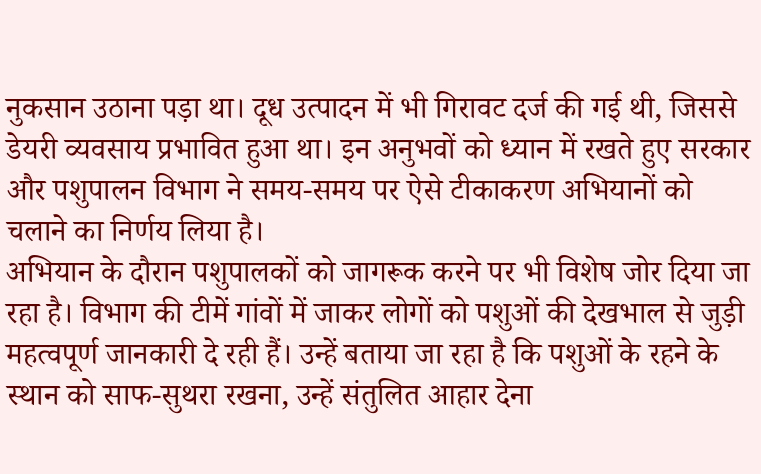नुकसान उठाना पड़ा था। दूध उत्पादन में भी गिरावट दर्ज की गई थी, जिससे डेयरी व्यवसाय प्रभावित हुआ था। इन अनुभवों को ध्यान में रखते हुए सरकार और पशुपालन विभाग ने समय-समय पर ऐसे टीकाकरण अभियानों को चलाने का निर्णय लिया है।
अभियान के दौरान पशुपालकों को जागरूक करने पर भी विशेष जोर दिया जा रहा है। विभाग की टीमें गांवों में जाकर लोगों को पशुओं की देखभाल से जुड़ी महत्वपूर्ण जानकारी दे रही हैं। उन्हें बताया जा रहा है कि पशुओं के रहने के स्थान को साफ-सुथरा रखना, उन्हें संतुलित आहार देना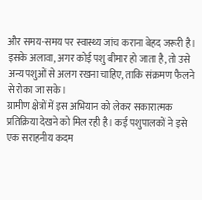और समय-समय पर स्वास्थ्य जांच कराना बेहद जरूरी है। इसके अलावा, अगर कोई पशु बीमार हो जाता है, तो उसे अन्य पशुओं से अलग रखना चाहिए, ताकि संक्रमण फैलने से रोका जा सके।
ग्रामीण क्षेत्रों में इस अभियान को लेकर सकारात्मक प्रतिक्रिया देखने को मिल रही है। कई पशुपालकों ने इसे एक सराहनीय कदम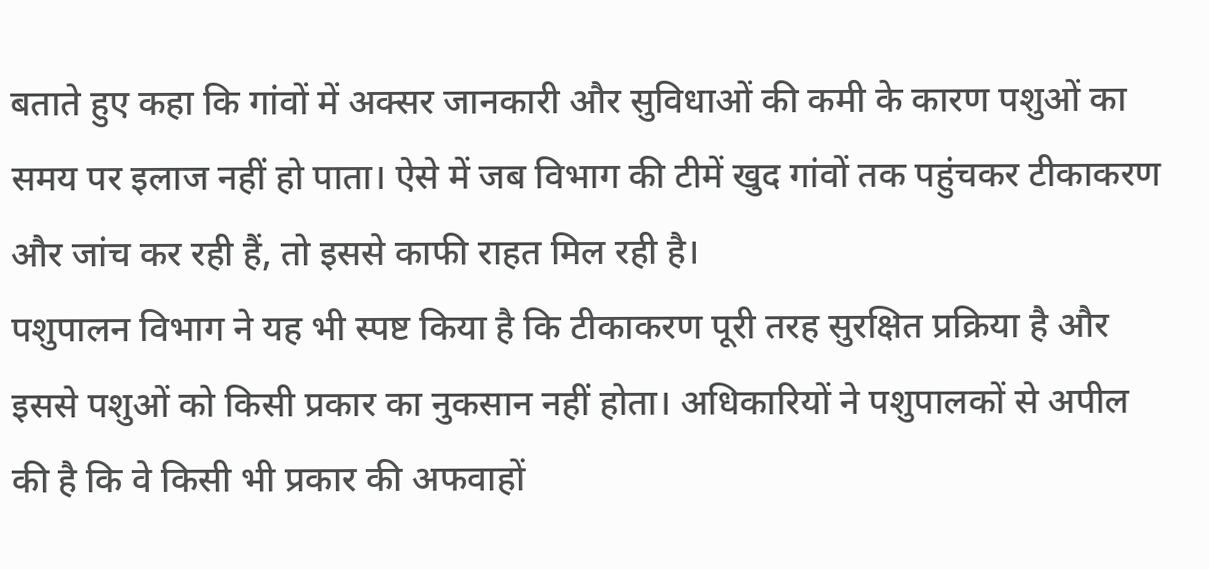बताते हुए कहा कि गांवों में अक्सर जानकारी और सुविधाओं की कमी के कारण पशुओं का समय पर इलाज नहीं हो पाता। ऐसे में जब विभाग की टीमें खुद गांवों तक पहुंचकर टीकाकरण और जांच कर रही हैं, तो इससे काफी राहत मिल रही है।
पशुपालन विभाग ने यह भी स्पष्ट किया है कि टीकाकरण पूरी तरह सुरक्षित प्रक्रिया है और इससे पशुओं को किसी प्रकार का नुकसान नहीं होता। अधिकारियों ने पशुपालकों से अपील की है कि वे किसी भी प्रकार की अफवाहों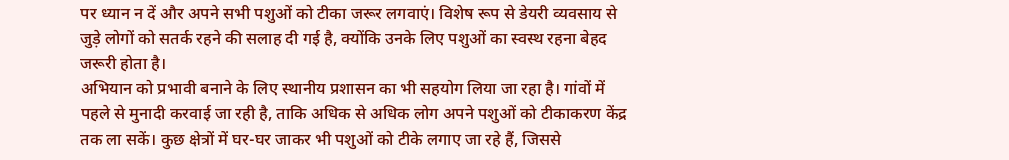पर ध्यान न दें और अपने सभी पशुओं को टीका जरूर लगवाएं। विशेष रूप से डेयरी व्यवसाय से जुड़े लोगों को सतर्क रहने की सलाह दी गई है, क्योंकि उनके लिए पशुओं का स्वस्थ रहना बेहद जरूरी होता है।
अभियान को प्रभावी बनाने के लिए स्थानीय प्रशासन का भी सहयोग लिया जा रहा है। गांवों में पहले से मुनादी करवाई जा रही है, ताकि अधिक से अधिक लोग अपने पशुओं को टीकाकरण केंद्र तक ला सकें। कुछ क्षेत्रों में घर-घर जाकर भी पशुओं को टीके लगाए जा रहे हैं, जिससे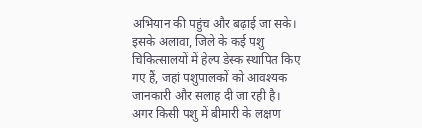अभियान की पहुंच और बढ़ाई जा सके।
इसके अलावा, जिले के कई पशु चिकित्सालयों में हेल्प डेस्क स्थापित किए गए हैं, जहां पशुपालकों को आवश्यक जानकारी और सलाह दी जा रही है। अगर किसी पशु में बीमारी के लक्षण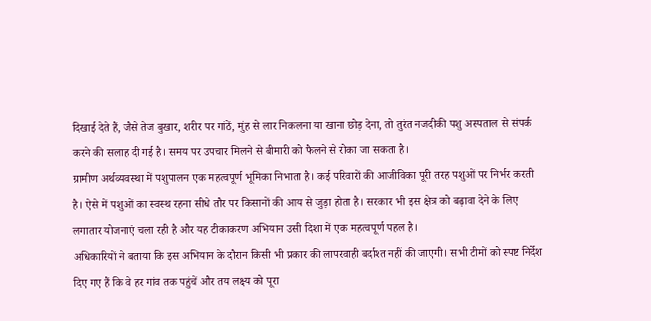दिखाई देते हैं, जैसे तेज बुखार, शरीर पर गांठें, मुंह से लार निकलना या खाना छोड़ देना, तो तुरंत नजदीकी पशु अस्पताल से संपर्क करने की सलाह दी गई है। समय पर उपचार मिलने से बीमारी को फैलने से रोका जा सकता है।
ग्रामीण अर्थव्यवस्था में पशुपालन एक महत्वपूर्ण भूमिका निभाता है। कई परिवारों की आजीविका पूरी तरह पशुओं पर निर्भर करती है। ऐसे में पशुओं का स्वस्थ रहना सीधे तौर पर किसानों की आय से जुड़ा होता है। सरकार भी इस क्षेत्र को बढ़ावा देने के लिए लगातार योजनाएं चला रही है और यह टीकाकरण अभियान उसी दिशा में एक महत्वपूर्ण पहल है।
अधिकारियों ने बताया कि इस अभियान के दौरान किसी भी प्रकार की लापरवाही बर्दाश्त नहीं की जाएगी। सभी टीमों को स्पष्ट निर्देश दिए गए हैं कि वे हर गांव तक पहुंचें और तय लक्ष्य को पूरा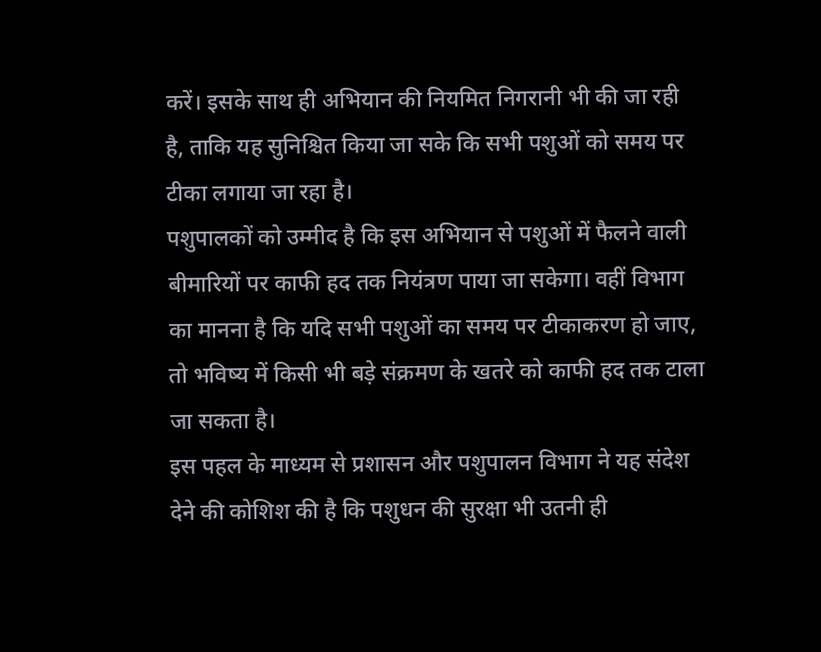करें। इसके साथ ही अभियान की नियमित निगरानी भी की जा रही है, ताकि यह सुनिश्चित किया जा सके कि सभी पशुओं को समय पर टीका लगाया जा रहा है।
पशुपालकों को उम्मीद है कि इस अभियान से पशुओं में फैलने वाली बीमारियों पर काफी हद तक नियंत्रण पाया जा सकेगा। वहीं विभाग का मानना है कि यदि सभी पशुओं का समय पर टीकाकरण हो जाए, तो भविष्य में किसी भी बड़े संक्रमण के खतरे को काफी हद तक टाला जा सकता है।
इस पहल के माध्यम से प्रशासन और पशुपालन विभाग ने यह संदेश देने की कोशिश की है कि पशुधन की सुरक्षा भी उतनी ही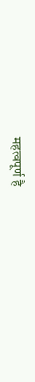महत्वपूर्ण है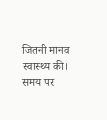जितनी मानव स्वास्थ्य की। समय पर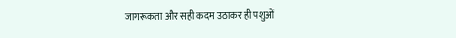जागरूकता और सही कदम उठाकर ही पशुओं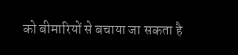को बीमारियों से बचाया जा सकता है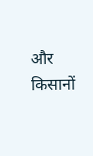और किसानों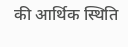की आर्थिक स्थिति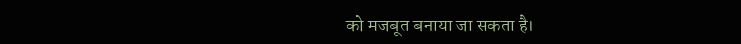को मजबूत बनाया जा सकता है।